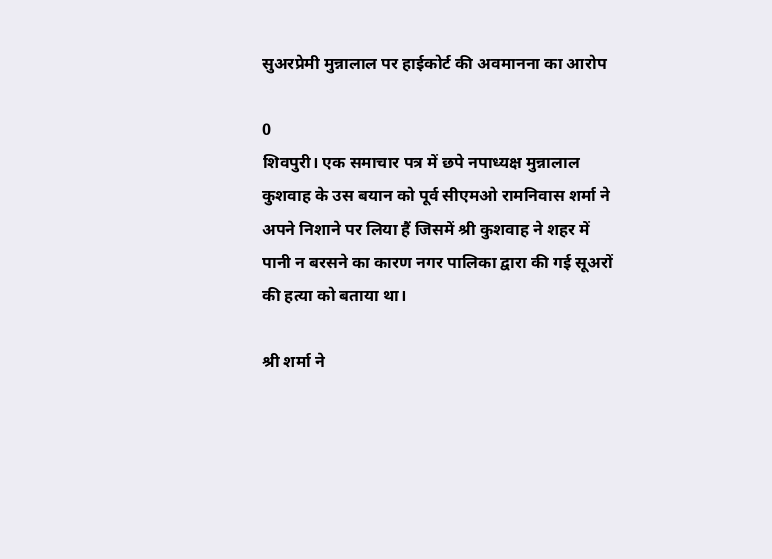सुअरप्रेमी मुन्नालाल पर हाईकोर्ट की अवमानना का आरोप

0
शिवपुरी। एक समाचार पत्र में छपे नपाध्यक्ष मुन्नालाल कुशवाह के उस बयान को पूर्व सीएमओ रामनिवास शर्मा ने अपने निशाने पर लिया हैं जिसमें श्री कुशवाह ने शहर में पानी न बरसने का कारण नगर पालिका द्वारा की गई सूअरों की हत्या को बताया था।

श्री शर्मा ने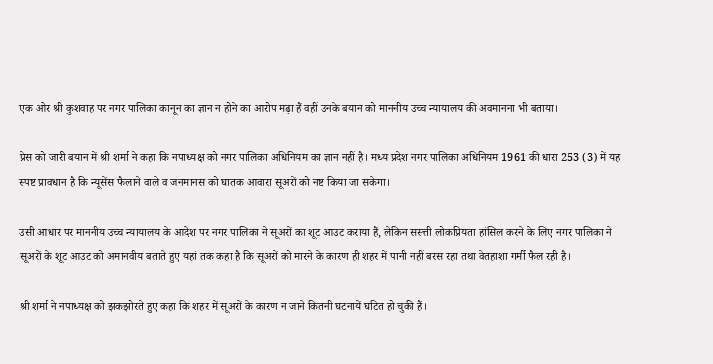एक ओर श्री कुशवाह पर नगर पालिका कानून का ज्ञान न होने का आरोप मढ़ा हैं वहीं उनके बयान को माननीय उच्च न्यायालय की अवमानना भी बताया।

प्रेस को जारी बयान में श्री शर्मा ने कहा कि नपाध्यक्ष को नगर पालिका अधिनियम का ज्ञान नहीं है। मध्य प्रदेश नगर पालिका अधिनियम 1961 की धारा 253 (3) में यह स्पष्ट प्रावधान है कि न्यूसेंस फैलाने वाले व जनमानस को घातक आवारा सूअरों को नष्ट किया जा सकेगा।

उसी आधार पर माननीय उच्च न्यायालय के आदेश पर नगर पालिका ने सूअरों का शूट आउट कराया हैं, लेकिन सस्त्ती लोकप्रियता हांसिल करने के लिए नगर पालिका ने सूअरों के शूट आउट को अमानवीय बताते हुए यहां तक कहा है कि सूअरों को मारने के कारण ही शहर में पानी नहीं बरस रहा तथा वेतहाशा गर्मी फैल रही है।

श्री शर्मा ने नपाध्यक्ष को झकझोरते हुए कहा कि शहर में सूअरों के कारण न जाने कितनी घटनायें घटित हो चुकी हैं।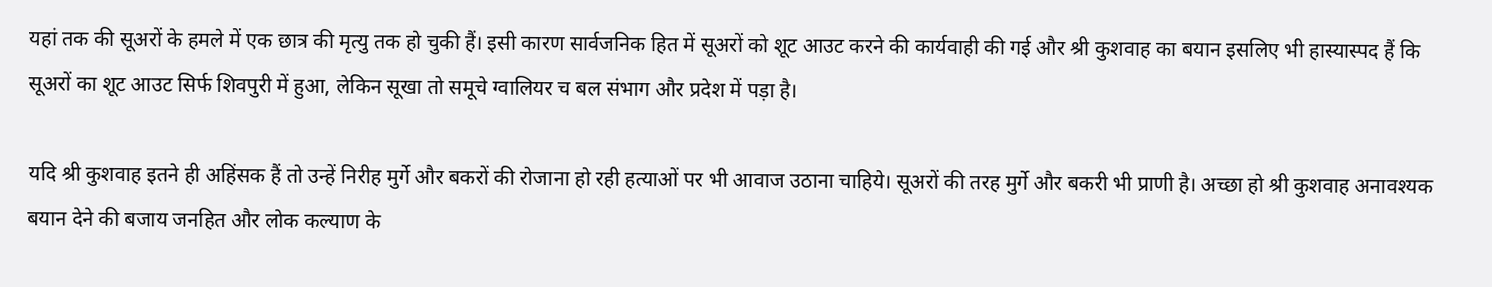यहां तक की सूअरों के हमले में एक छात्र की मृत्यु तक हो चुकी हैं। इसी कारण सार्वजनिक हित में सूअरों को शूट आउट करने की कार्यवाही की गई और श्री कुशवाह का बयान इसलिए भी हास्यास्पद हैं कि सूअरों का शूट आउट सिर्फ शिवपुरी में हुआ, लेकिन सूखा तो समूचे ग्वालियर च बल संभाग और प्रदेश में पड़ा है।

यदि श्री कुशवाह इतने ही अहिंसक हैं तो उन्हें निरीह मुर्गे और बकरों की रोजाना हो रही हत्याओं पर भी आवाज उठाना चाहिये। सूअरों की तरह मुर्गे और बकरी भी प्राणी है। अच्छा हो श्री कुशवाह अनावश्यक बयान देने की बजाय जनहित और लोक कल्याण के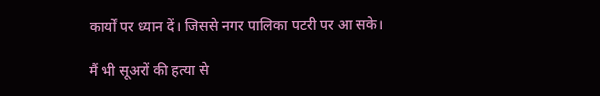कार्यों पर ध्यान दें। जिससे नगर पालिका पटरी पर आ सके।

मैं भी सूअरों की हत्या से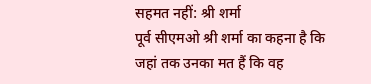सहमत नहीं: श्री शर्मा
पूर्व सीएमओ श्री शर्मा का कहना है कि जहां तक उनका मत हैं कि वह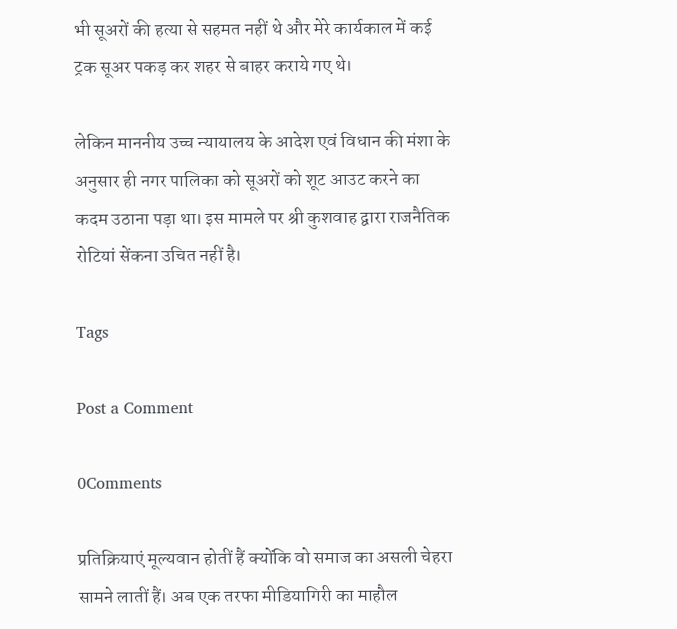भी सूअरों की हत्या से सहमत नहीं थे और मेरे कार्यकाल में कई ट्रक सूअर पकड़ कर शहर से बाहर कराये गए थे।

लेकिन माननीय उच्च न्यायालय के आदेश एवं विधान की मंशा के अनुसार ही नगर पालिका को सूअरों को शूट आउट करने का कदम उठाना पड़ा था। इस मामले पर श्री कुशवाह द्वारा राजनैतिक रोटियां सेंकना उचित नहीं है।

Tags

Post a Comment

0Comments

प्रतिक्रियाएं मूल्यवान होतीं हैं क्योंकि वो समाज का असली चेहरा सामने लातीं हैं। अब एक तरफा मीडियागिरी का माहौल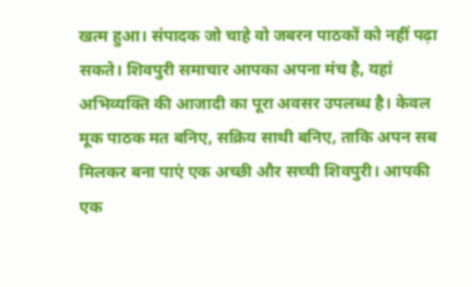खत्म हुआ। संपादक जो चाहे वो जबरन पाठकों को नहीं पढ़ा सकते। शिवपुरी समाचार आपका अपना मंच है, यहां अभिव्यक्ति की आजादी का पूरा अवसर उपलब्ध है। केवल मूक पाठक मत बनिए, सक्रिय साथी बनिए, ताकि अपन सब मिलकर बना पाएं एक अच्छी और सच्ची शिवपुरी। आपकी एक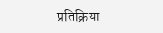प्रतिक्रिया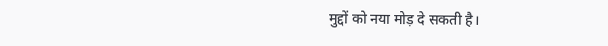मुद्दों को नया मोड़ दे सकती है।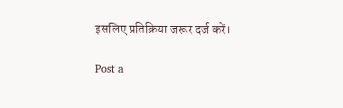इसलिए प्रतिक्रिया जरूर दर्ज करें।

Post a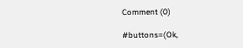Comment (0)

#buttons=(Ok,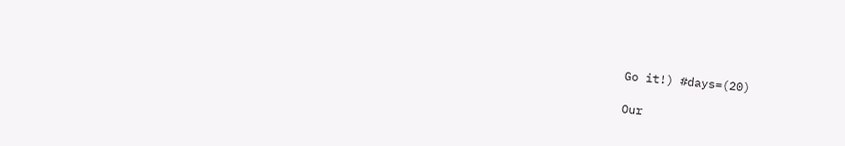Go it!) #days=(20)

Our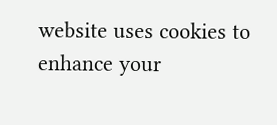website uses cookies to enhance your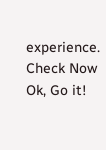experience. Check Now
Ok, Go it!